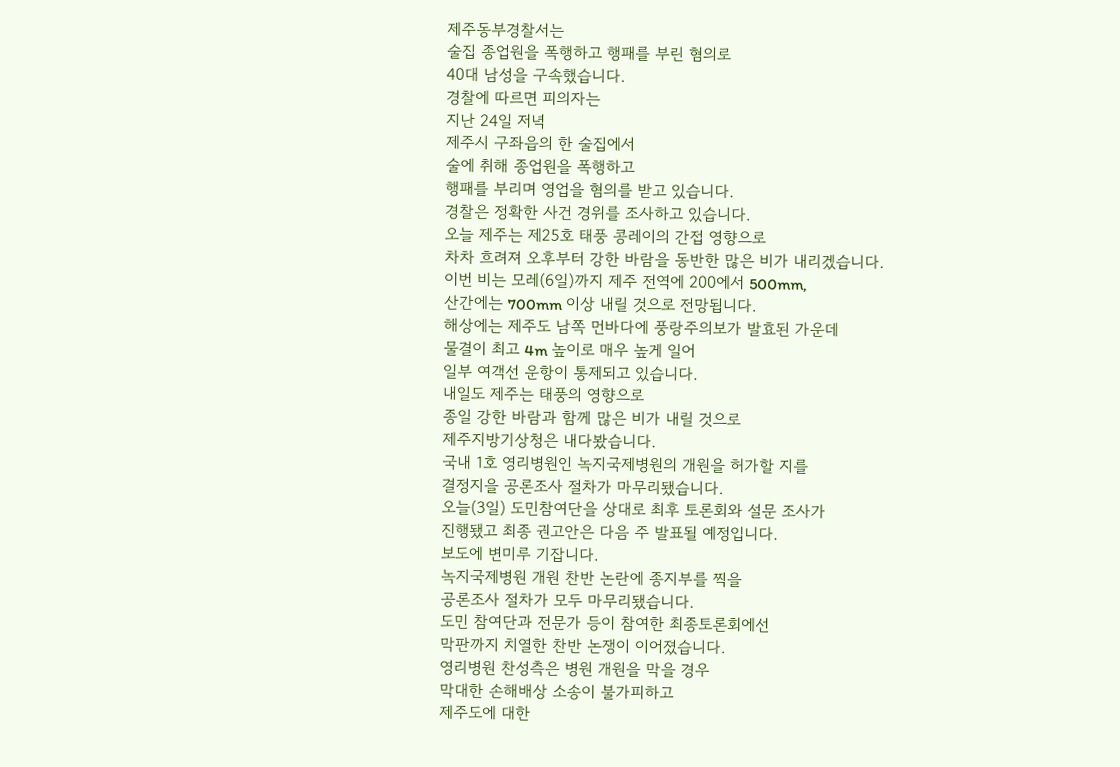제주동부경찰서는
술집 종업원을 폭행하고 행패를 부린 혐의로
40대 남성을 구속했습니다.
경찰에 따르면 피의자는
지난 24일 저녁
제주시 구좌읍의 한 술집에서
술에 취해 종업원을 폭행하고
행패를 부리며 영업을 혐의를 받고 있습니다.
경찰은 정확한 사건 경위를 조사하고 있습니다.
오늘 제주는 제25호 태풍 콩레이의 간접 영향으로
차차 흐려져 오후부터 강한 바람을 동반한 많은 비가 내리겠습니다.
이번 비는 모레(6일)까지 제주 전역에 200에서 500mm,
산간에는 700mm 이상 내릴 것으로 전망됩니다.
해상에는 제주도 남쪽 먼바다에 풍랑주의보가 발효된 가운데
물결이 최고 4m 높이로 매우 높게 일어
일부 여객선 운항이 통제되고 있습니다.
내일도 제주는 태풍의 영향으로
종일 강한 바람과 함께 많은 비가 내릴 것으로
제주지방기상청은 내다봤습니다.
국내 1호 영리병원인 녹지국제병원의 개원을 허가할 지를
결정지을 공론조사 절차가 마무리됐습니다.
오늘(3일) 도민참여단을 상대로 최후 토론회와 설문 조사가
진행됐고 최종 권고안은 다음 주 발표될 예정입니다.
보도에 변미루 기잡니다.
녹지국제병원 개원 찬반 논란에 종지부를 찍을
공론조사 절차가 모두 마무리됐습니다.
도민 참여단과 전문가 등이 참여한 최종토론회에선
막판까지 치열한 찬반 논쟁이 이어졌습니다.
영리병원 찬성측은 병원 개원을 막을 경우
막대한 손해배상 소송이 불가피하고
제주도에 대한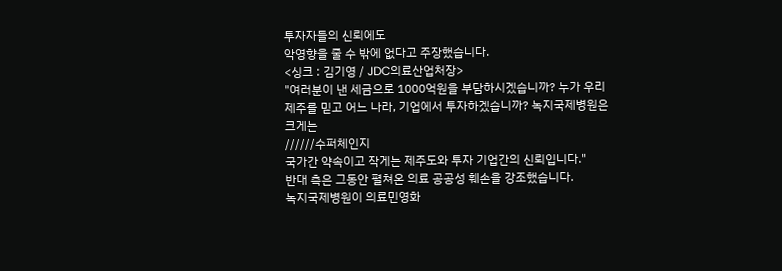투자자들의 신뢰에도
악영향을 줄 수 밖에 없다고 주장했습니다.
<싱크 : 김기영 / JDC의료산업처장>
"여러분이 낸 세금으로 1000억원을 부담하시겠습니까? 누가 우리 제주를 믿고 어느 나라, 기업에서 투자하겠습니까? 녹지국제병원은 크게는
//////수퍼체인지
국가간 약속이고 작게는 제주도와 투자 기업간의 신뢰입니다."
반대 측은 그동안 펼쳐온 의료 공공성 훼손을 강조했습니다.
녹지국제병원이 의료민영화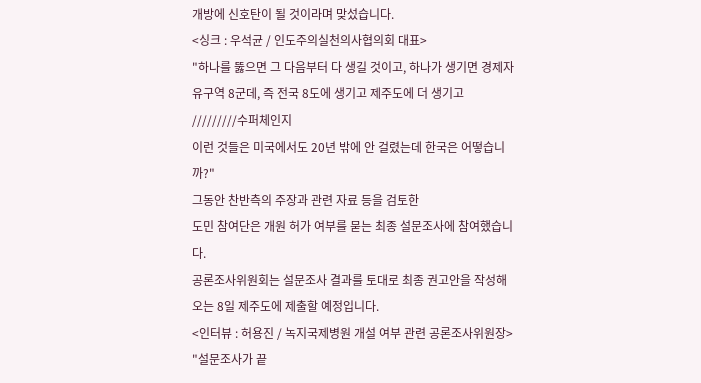개방에 신호탄이 될 것이라며 맞섰습니다.
<싱크 : 우석균 / 인도주의실천의사협의회 대표>
"하나를 뚫으면 그 다음부터 다 생길 것이고, 하나가 생기면 경제자유구역 8군데, 즉 전국 8도에 생기고 제주도에 더 생기고
/////////수퍼체인지
이런 것들은 미국에서도 20년 밖에 안 걸렸는데 한국은 어떻습니까?"
그동안 찬반측의 주장과 관련 자료 등을 검토한
도민 참여단은 개원 허가 여부를 묻는 최종 설문조사에 참여했습니다.
공론조사위원회는 설문조사 결과를 토대로 최종 권고안을 작성해
오는 8일 제주도에 제출할 예정입니다.
<인터뷰 : 허용진 / 녹지국제병원 개설 여부 관련 공론조사위원장>
"설문조사가 끝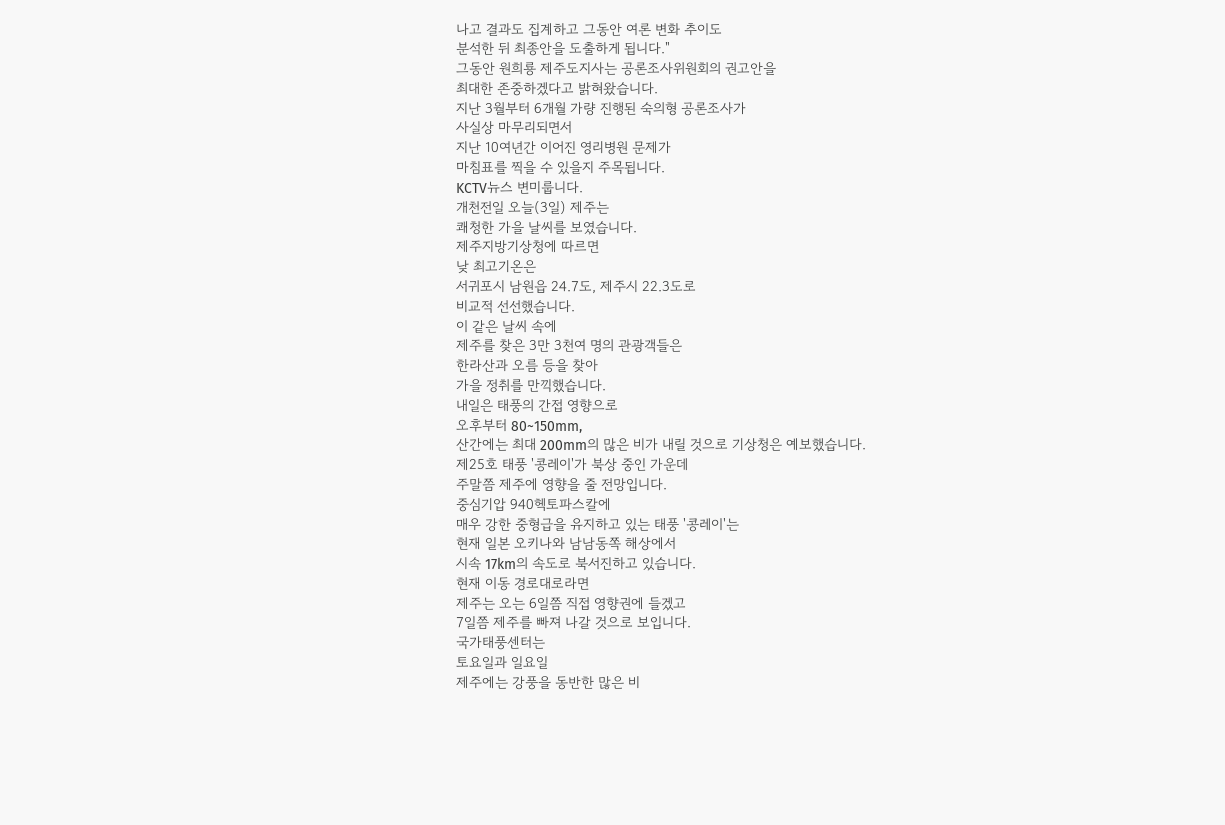나고 결과도 집계하고 그동안 여론 변화 추이도
분석한 뒤 최종안을 도출하게 됩니다."
그동안 원희룡 제주도지사는 공론조사위원회의 권고안을
최대한 존중하겠다고 밝혀왔습니다.
지난 3월부터 6개월 가량 진행된 숙의형 공론조사가
사실상 마무리되면서
지난 10여년간 이어진 영리병원 문제가
마침표를 찍을 수 있을지 주목됩니다.
KCTV뉴스 변미룹니다.
개천전일 오늘(3일) 제주는
쾌청한 가을 날씨를 보였습니다.
제주지방기상청에 따르면
낮 최고기온은
서귀포시 남원읍 24.7도, 제주시 22.3도로
비교적 선선했습니다.
이 같은 날씨 속에
제주를 찾은 3만 3천여 명의 관광객들은
한라산과 오름 등을 찾아
가을 정취를 만끽했습니다.
내일은 태풍의 간접 영향으로
오후부터 80~150mm,
산간에는 최대 200mm의 많은 비가 내릴 것으로 기상청은 예보했습니다.
제25호 태풍 '콩레이'가 북상 중인 가운데
주말쯤 제주에 영향을 줄 전망입니다.
중심기압 940헥토파스칼에
매우 강한 중형급을 유지하고 있는 태풍 '콩레이'는
현재 일본 오키나와 남남동쪽 해상에서
시속 17km의 속도로 북서진하고 있습니다.
현재 이동 경로대로라면
제주는 오는 6일쯤 직접 영향권에 들겠고
7일쯤 제주를 빠져 나갈 것으로 보입니다.
국가태풍센터는
토요일과 일요일
제주에는 강풍을 동반한 많은 비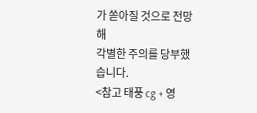가 쏟아질 것으로 전망해
각별한 주의를 당부했습니다.
<참고 태풍 cg + 영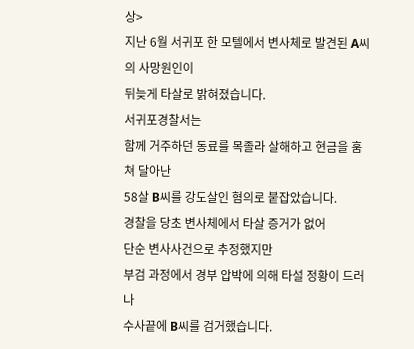상>
지난 6월 서귀포 한 모텔에서 변사체로 발견된 A씨의 사망원인이
뒤늦게 타살로 밝혀졌습니다.
서귀포경찰서는
함께 거주하던 동료를 목졸라 살해하고 현금을 훔쳐 달아난
58살 B씨를 강도살인 혐의로 붙잡았습니다.
경찰을 당초 변사체에서 타살 증거가 없어
단순 변사사건으로 추정했지만
부검 과정에서 경부 압박에 의해 타설 정황이 드러나
수사끝에 B씨를 검거했습니다.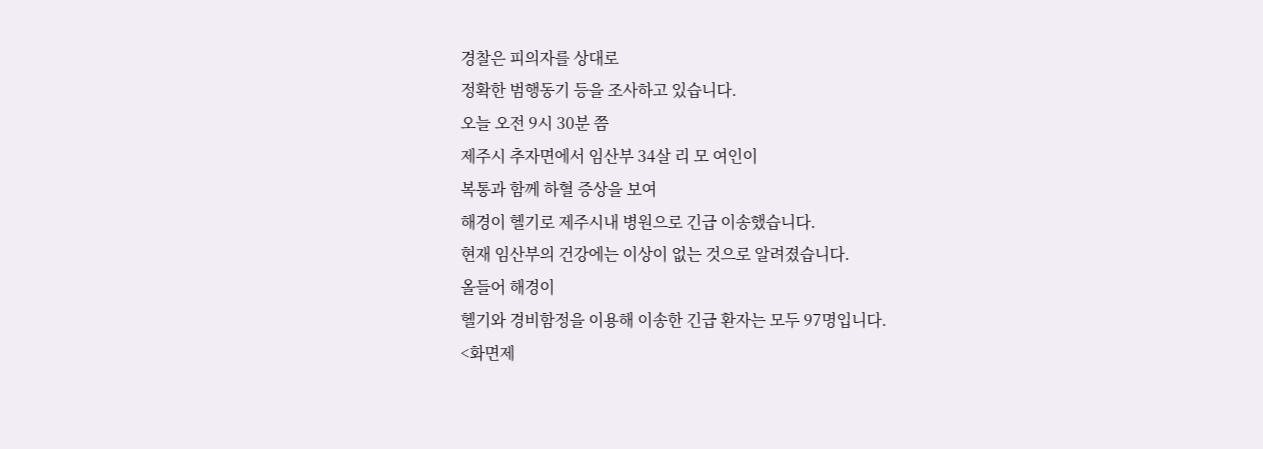경찰은 피의자를 상대로
정확한 범행동기 등을 조사하고 있습니다.
오늘 오전 9시 30분 쯤
제주시 추자면에서 임산부 34살 리 모 여인이
복통과 함께 하혈 증상을 보여
해경이 헬기로 제주시내 병원으로 긴급 이송했습니다.
현재 임산부의 건강에는 이상이 없는 것으로 알려졌습니다.
올들어 해경이
헬기와 경비함정을 이용해 이송한 긴급 환자는 모두 97명입니다.
<화면제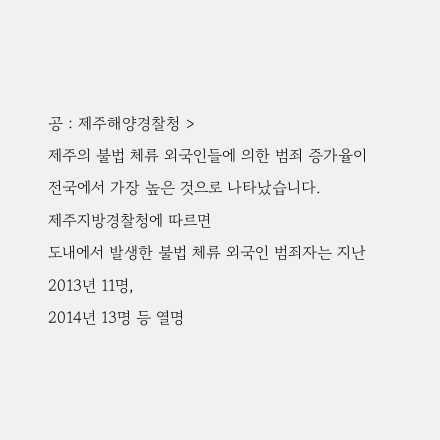공 : 제주해양경찰청 >
제주의 불법 체류 외국인들에 의한 범죄 증가율이
전국에서 가장 높은 것으로 나타났습니다.
제주지방경찰청에 따르면
도내에서 발생한 불법 체류 외국인 범죄자는 지난 2013년 11명,
2014년 13명 등 열명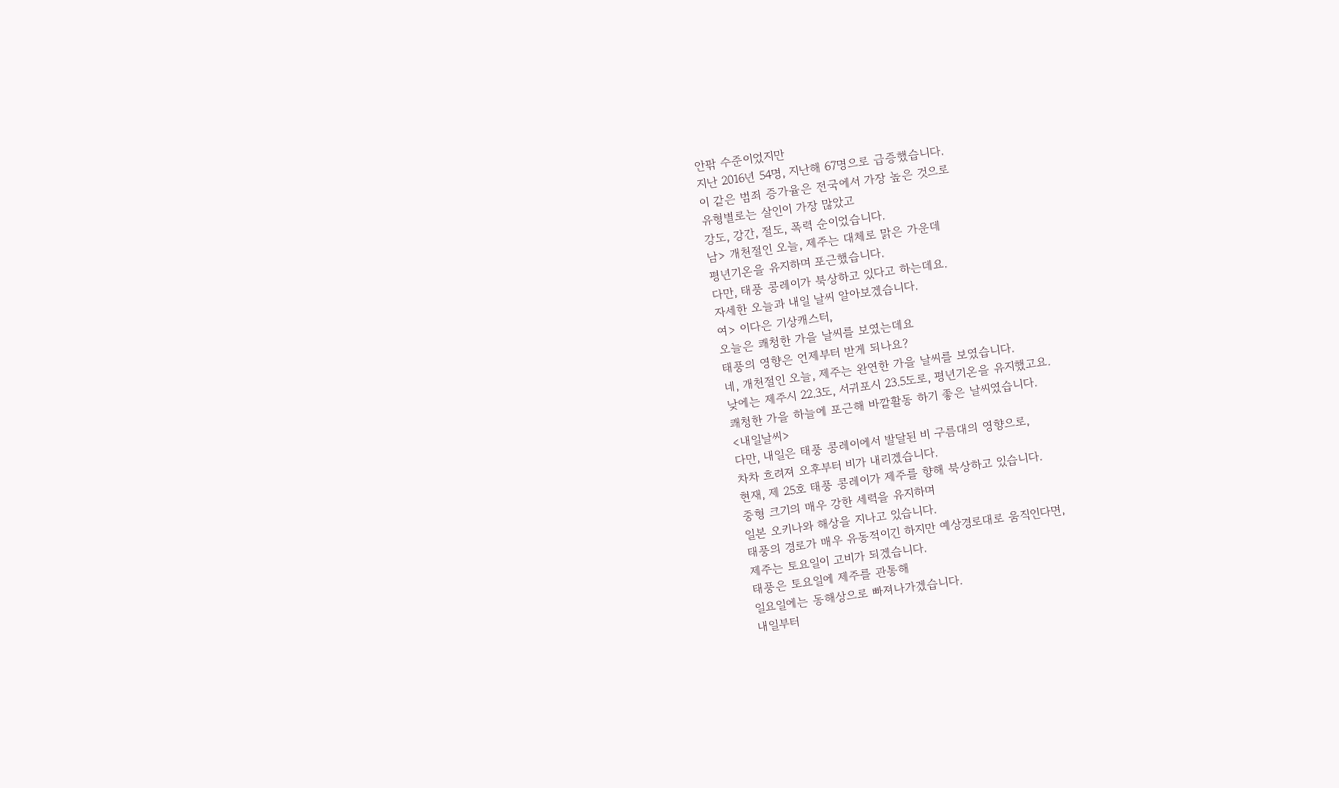안팎 수준이었지만
지난 2016년 54명, 지난해 67명으로 급증했습니다.
이 같은 범죄 증가율은 전국에서 가장 높은 것으로
유형별로는 살인이 가장 많았고
강도, 강간, 절도, 폭력 순이었습니다.
남> 개천절인 오늘, 제주는 대체로 맑은 가운데
평년기온을 유지하며 포근했습니다.
다만, 태풍 콩레이가 북상하고 있다고 하는데요.
자세한 오늘과 내일 날씨 알아보겠습니다.
여> 이다은 기상캐스터,
오늘은 쾌청한 가을 날씨를 보였는데요
태풍의 영향은 언제부터 받게 되나요?
네, 개천절인 오늘, 제주는 완연한 가을 날씨를 보였습니다.
낮에는 제주시 22.3도, 서귀포시 23.5도로, 평년기온을 유지했고요.
쾌청한 가을 하늘에 포근해 바깥활동 하기 좋은 날씨였습니다.
<내일날씨>
다만, 내일은 태풍 콩레이에서 발달된 비 구름대의 영향으로,
차차 흐려져 오후부터 비가 내리겠습니다.
현재, 제 25호 태풍 콩레이가 제주를 향해 북상하고 있습니다.
중형 크기의 매우 강한 세력을 유지하며
일본 오키나와 해상을 지나고 있습니다.
태풍의 경로가 매우 유동적이긴 하지만 예상경로대로 움직인다면,
제주는 토요일이 고비가 되겠습니다.
태풍은 토요일에 제주를 관통해
일요일에는 동해상으로 빠져나가겠습니다.
내일부터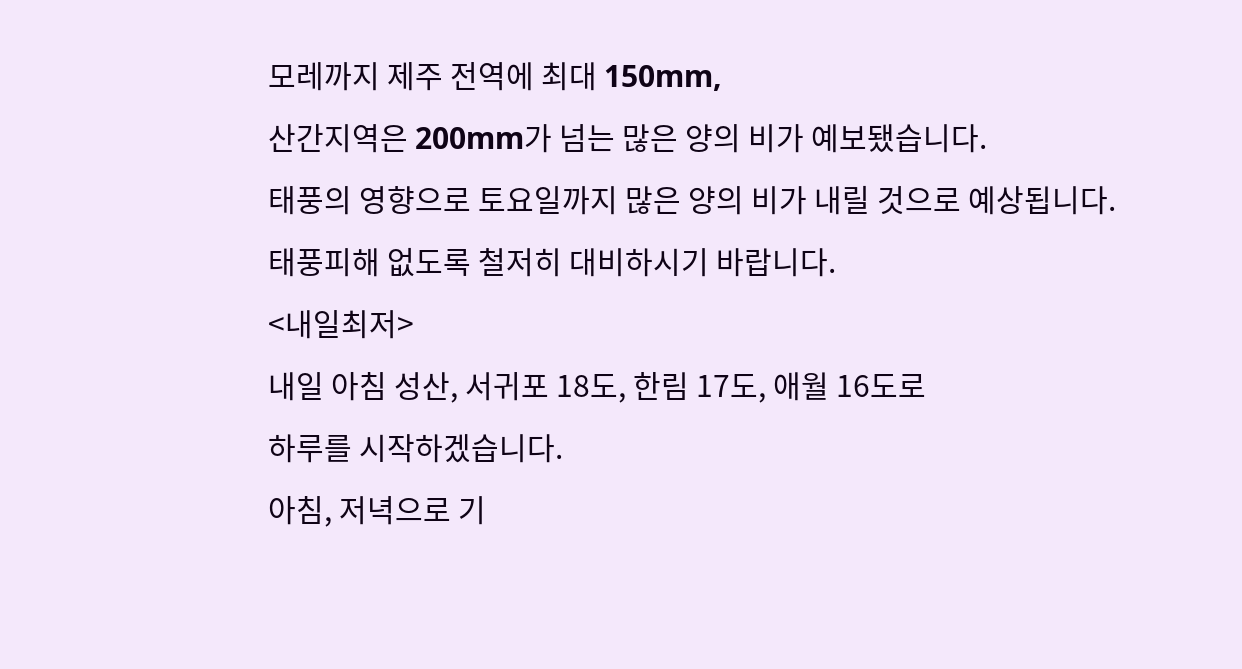모레까지 제주 전역에 최대 150mm,
산간지역은 200mm가 넘는 많은 양의 비가 예보됐습니다.
태풍의 영향으로 토요일까지 많은 양의 비가 내릴 것으로 예상됩니다.
태풍피해 없도록 철저히 대비하시기 바랍니다.
<내일최저>
내일 아침 성산, 서귀포 18도, 한림 17도, 애월 16도로
하루를 시작하겠습니다.
아침, 저녁으로 기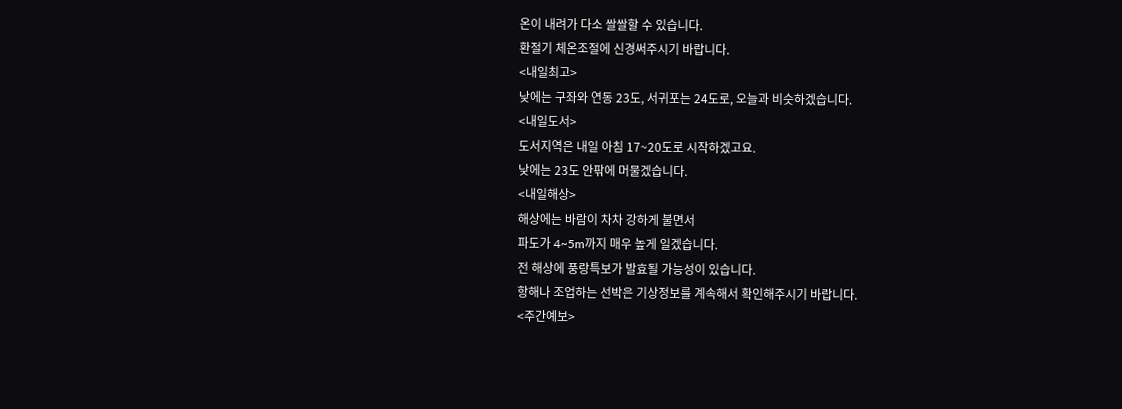온이 내려가 다소 쌀쌀할 수 있습니다.
환절기 체온조절에 신경써주시기 바랍니다.
<내일최고>
낮에는 구좌와 연동 23도, 서귀포는 24도로, 오늘과 비슷하겠습니다.
<내일도서>
도서지역은 내일 아침 17~20도로 시작하겠고요.
낮에는 23도 안팎에 머물겠습니다.
<내일해상>
해상에는 바람이 차차 강하게 불면서
파도가 4~5m까지 매우 높게 일겠습니다.
전 해상에 풍랑특보가 발효될 가능성이 있습니다.
항해나 조업하는 선박은 기상정보를 계속해서 확인해주시기 바랍니다.
<주간예보>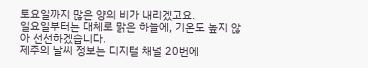토요일까지 많은 양의 비가 내리겠고요.
일요일부터는 대체로 맑은 하늘에, 기온도 높지 않아 선선하겠습니다.
제주의 날씨 정보는 디지털 채널 20번에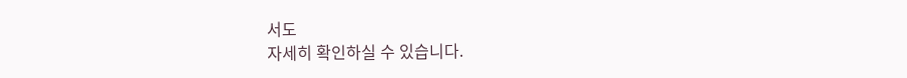서도
자세히 확인하실 수 있습니다.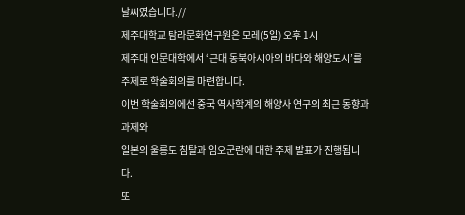날씨였습니다.//
제주대학교 탐라문화연구원은 모레(5일) 오후 1시
제주대 인문대학에서 ‘근대 동북아시아의 바다와 해양도시’를 주제로 학술회의를 마련합니다.
이번 학술회의에선 중국 역사학계의 해양사 연구의 최근 동향과 과제와
일본의 울릉도 침탈과 임오군란에 대한 주제 발표가 진행됩니다.
또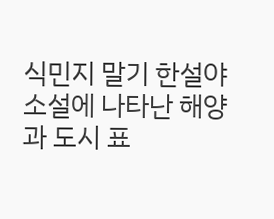식민지 말기 한설야 소설에 나타난 해양과 도시 표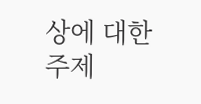상에 대한
주제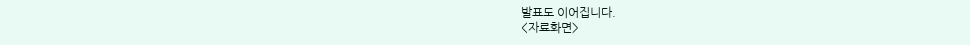발표도 이어집니다.
<자료화면>